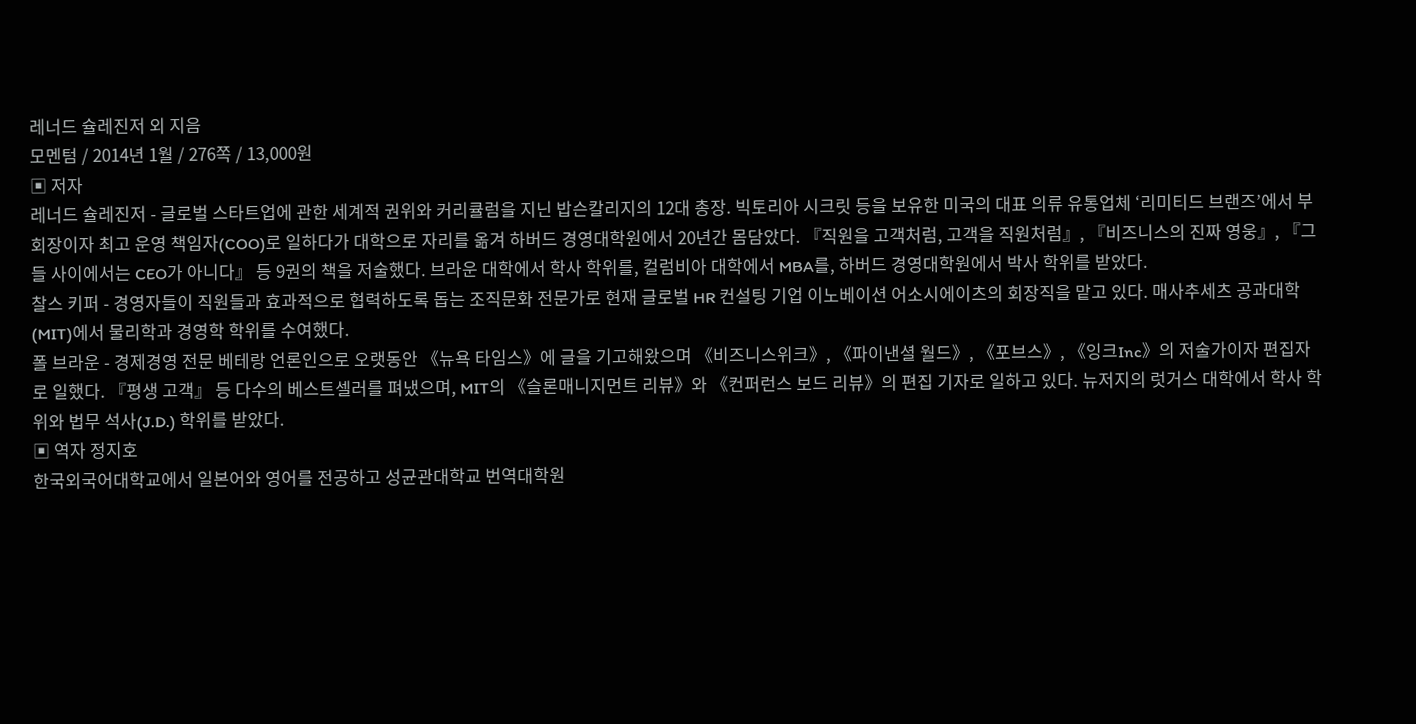레너드 슐레진저 외 지음
모멘텀 / 2014년 1월 / 276쪽 / 13,000원
▣ 저자
레너드 슐레진저 - 글로벌 스타트업에 관한 세계적 권위와 커리큘럼을 지닌 밥슨칼리지의 12대 총장. 빅토리아 시크릿 등을 보유한 미국의 대표 의류 유통업체 ‘리미티드 브랜즈’에서 부회장이자 최고 운영 책임자(COO)로 일하다가 대학으로 자리를 옮겨 하버드 경영대학원에서 20년간 몸담았다. 『직원을 고객처럼, 고객을 직원처럼』, 『비즈니스의 진짜 영웅』, 『그들 사이에서는 CEO가 아니다』 등 9권의 책을 저술했다. 브라운 대학에서 학사 학위를, 컬럼비아 대학에서 MBA를, 하버드 경영대학원에서 박사 학위를 받았다.
찰스 키퍼 - 경영자들이 직원들과 효과적으로 협력하도록 돕는 조직문화 전문가로 현재 글로벌 HR 컨설팅 기업 이노베이션 어소시에이츠의 회장직을 맡고 있다. 매사추세츠 공과대학(MIT)에서 물리학과 경영학 학위를 수여했다.
폴 브라운 - 경제경영 전문 베테랑 언론인으로 오랫동안 《뉴욕 타임스》에 글을 기고해왔으며 《비즈니스위크》, 《파이낸셜 월드》, 《포브스》, 《잉크Inc》의 저술가이자 편집자로 일했다. 『평생 고객』 등 다수의 베스트셀러를 펴냈으며, MIT의 《슬론매니지먼트 리뷰》와 《컨퍼런스 보드 리뷰》의 편집 기자로 일하고 있다. 뉴저지의 럿거스 대학에서 학사 학위와 법무 석사(J.D.) 학위를 받았다.
▣ 역자 정지호
한국외국어대학교에서 일본어와 영어를 전공하고 성균관대학교 번역대학원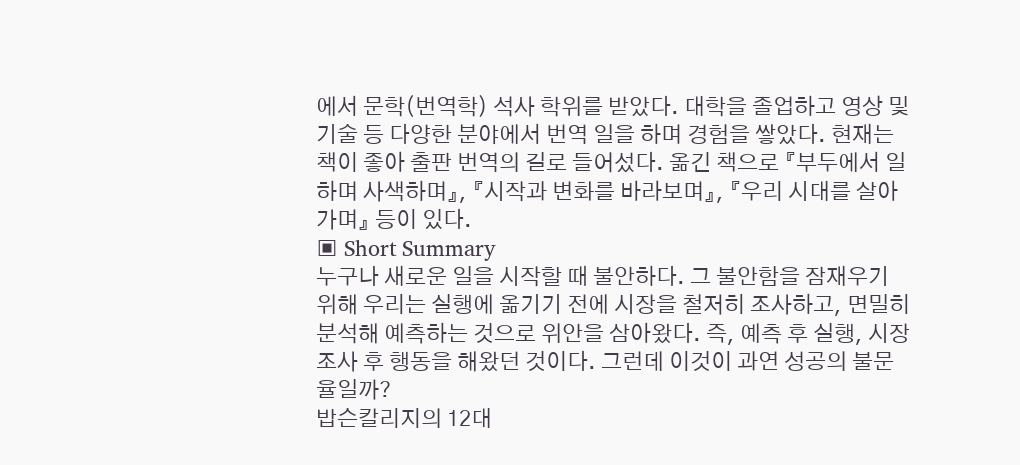에서 문학(번역학) 석사 학위를 받았다. 대학을 졸업하고 영상 및 기술 등 다양한 분야에서 번역 일을 하며 경험을 쌓았다. 현재는 책이 좋아 출판 번역의 길로 들어섰다. 옮긴 책으로 『부두에서 일하며 사색하며』, 『시작과 변화를 바라보며』, 『우리 시대를 살아가며』 등이 있다.
▣ Short Summary
누구나 새로운 일을 시작할 때 불안하다. 그 불안함을 잠재우기 위해 우리는 실행에 옮기기 전에 시장을 철저히 조사하고, 면밀히 분석해 예측하는 것으로 위안을 삼아왔다. 즉, 예측 후 실행, 시장조사 후 행동을 해왔던 것이다. 그런데 이것이 과연 성공의 불문율일까?
밥슨칼리지의 12대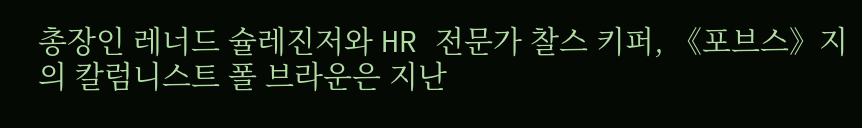총장인 레너드 슐레진저와 HR 전문가 찰스 키퍼, 《포브스》지의 칼럼니스트 폴 브라운은 지난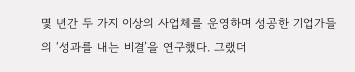몇 년간 두 가지 이상의 사업체를 운영하며 성공한 기업가들의 ‘성과를 내는 비결’을 연구했다. 그랬더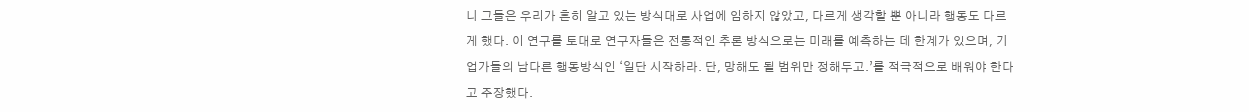니 그들은 우리가 흔히 알고 있는 방식대로 사업에 임하지 않았고, 다르게 생각할 뿐 아니라 행동도 다르게 했다. 이 연구를 토대로 연구자들은 전통적인 추론 방식으로는 미래를 예측하는 데 한계가 있으며, 기업가들의 남다른 행동방식인 ‘일단 시작하라. 단, 망해도 될 범위만 정해두고.’를 적극적으로 배워야 한다고 주장했다.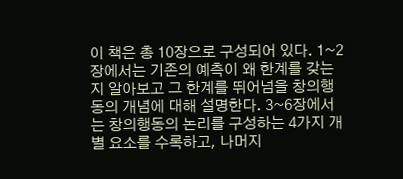이 책은 총 10장으로 구성되어 있다. 1~2장에서는 기존의 예측이 왜 한계를 갖는지 알아보고 그 한계를 뛰어넘을 창의행동의 개념에 대해 설명한다. 3~6장에서는 창의행동의 논리를 구성하는 4가지 개별 요소를 수록하고, 나머지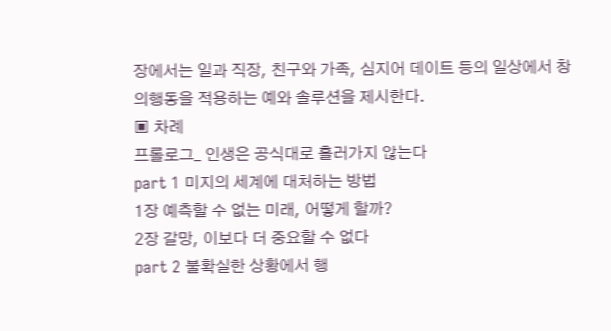장에서는 일과 직장, 친구와 가족, 심지어 데이트 등의 일상에서 창의행동을 적용하는 예와 솔루션을 제시한다.
▣ 차례
프롤로그_ 인생은 공식대로 흘러가지 않는다
part 1 미지의 세계에 대처하는 방법
1장 예측할 수 없는 미래, 어떻게 할까?
2장 갈망, 이보다 더 중요할 수 없다
part 2 불확실한 상황에서 행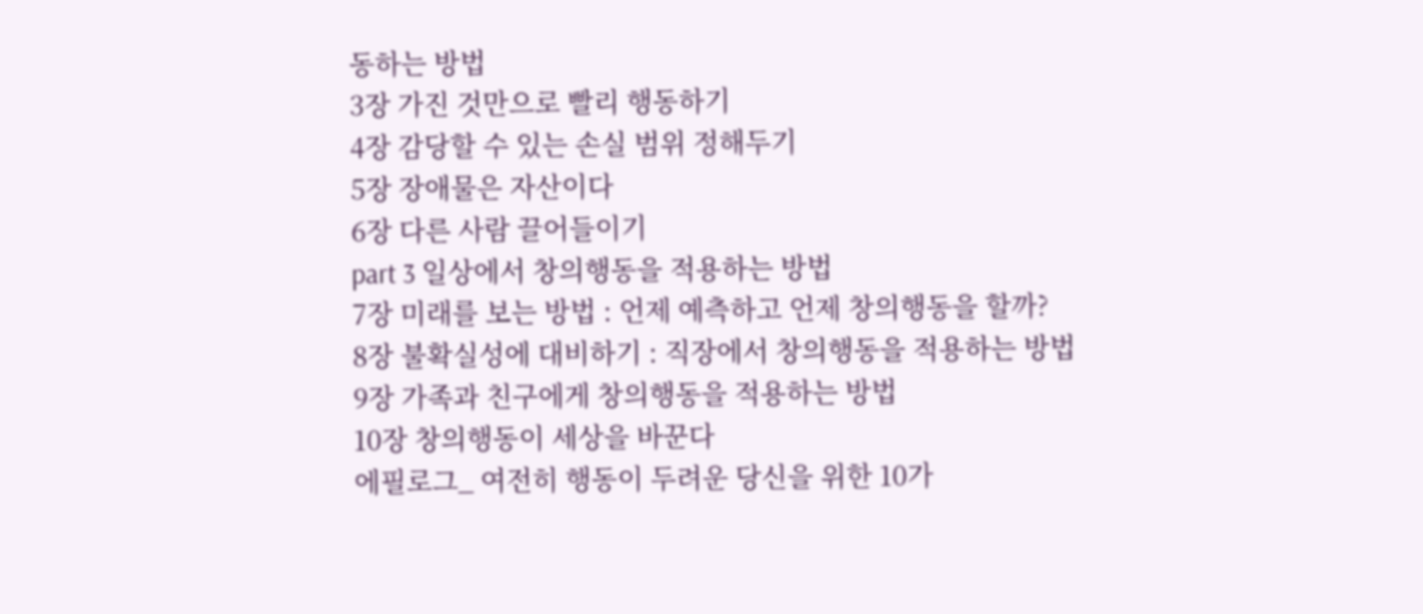동하는 방법
3장 가진 것만으로 빨리 행동하기
4장 감당할 수 있는 손실 범위 정해두기
5장 장애물은 자산이다
6장 다른 사람 끌어들이기
part 3 일상에서 창의행동을 적용하는 방법
7장 미래를 보는 방법 : 언제 예측하고 언제 창의행동을 할까?
8장 불확실성에 대비하기 : 직장에서 창의행동을 적용하는 방법
9장 가족과 친구에게 창의행동을 적용하는 방법
10장 창의행동이 세상을 바꾼다
에필로그_ 여전히 행동이 두려운 당신을 위한 10가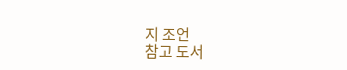지 조언
참고 도서